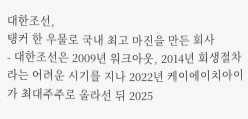대한조선,
탱커 한 우물로 국내 최고 마진을 만든 회사
- 대한조선은 2009년 워크아웃, 2014년 회생절차라는 어려운 시기를 지나 2022년 케이에이치아이가 최대주주로 올라선 뒤 2025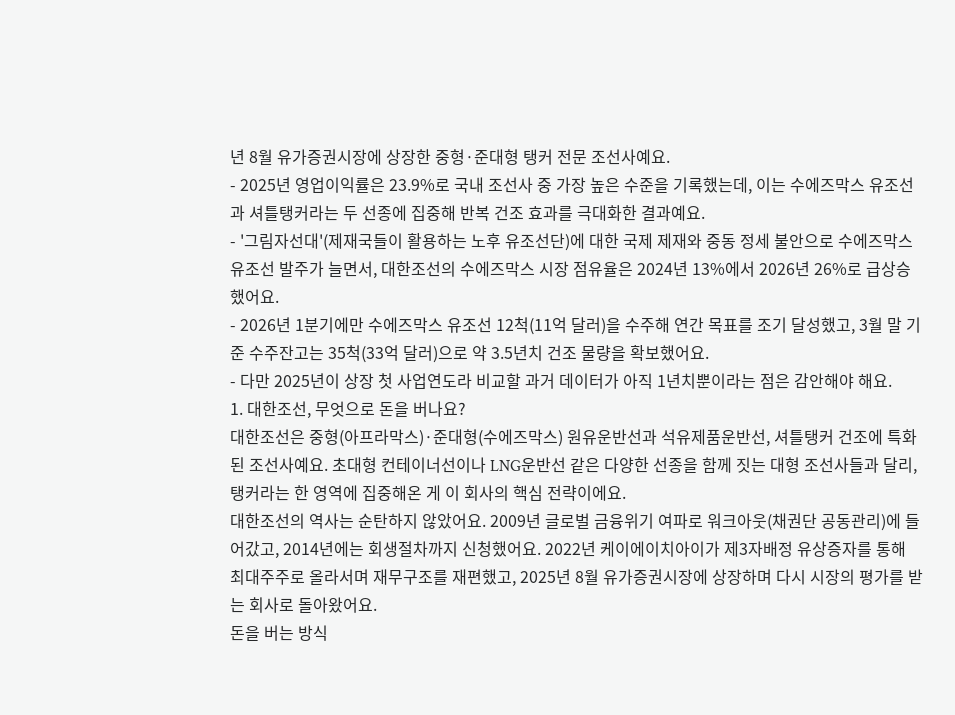년 8월 유가증권시장에 상장한 중형·준대형 탱커 전문 조선사예요.
- 2025년 영업이익률은 23.9%로 국내 조선사 중 가장 높은 수준을 기록했는데, 이는 수에즈막스 유조선과 셔틀탱커라는 두 선종에 집중해 반복 건조 효과를 극대화한 결과예요.
- '그림자선대'(제재국들이 활용하는 노후 유조선단)에 대한 국제 제재와 중동 정세 불안으로 수에즈막스 유조선 발주가 늘면서, 대한조선의 수에즈막스 시장 점유율은 2024년 13%에서 2026년 26%로 급상승했어요.
- 2026년 1분기에만 수에즈막스 유조선 12척(11억 달러)을 수주해 연간 목표를 조기 달성했고, 3월 말 기준 수주잔고는 35척(33억 달러)으로 약 3.5년치 건조 물량을 확보했어요.
- 다만 2025년이 상장 첫 사업연도라 비교할 과거 데이터가 아직 1년치뿐이라는 점은 감안해야 해요.
1. 대한조선, 무엇으로 돈을 버나요?
대한조선은 중형(아프라막스)·준대형(수에즈막스) 원유운반선과 석유제품운반선, 셔틀탱커 건조에 특화된 조선사예요. 초대형 컨테이너선이나 LNG운반선 같은 다양한 선종을 함께 짓는 대형 조선사들과 달리, 탱커라는 한 영역에 집중해온 게 이 회사의 핵심 전략이에요.
대한조선의 역사는 순탄하지 않았어요. 2009년 글로벌 금융위기 여파로 워크아웃(채권단 공동관리)에 들어갔고, 2014년에는 회생절차까지 신청했어요. 2022년 케이에이치아이가 제3자배정 유상증자를 통해 최대주주로 올라서며 재무구조를 재편했고, 2025년 8월 유가증권시장에 상장하며 다시 시장의 평가를 받는 회사로 돌아왔어요.
돈을 버는 방식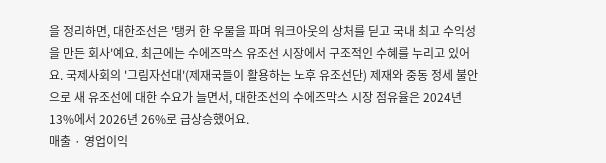을 정리하면, 대한조선은 '탱커 한 우물을 파며 워크아웃의 상처를 딛고 국내 최고 수익성을 만든 회사'예요. 최근에는 수에즈막스 유조선 시장에서 구조적인 수혜를 누리고 있어요. 국제사회의 '그림자선대'(제재국들이 활용하는 노후 유조선단) 제재와 중동 정세 불안으로 새 유조선에 대한 수요가 늘면서, 대한조선의 수에즈막스 시장 점유율은 2024년 13%에서 2026년 26%로 급상승했어요.
매출 · 영업이익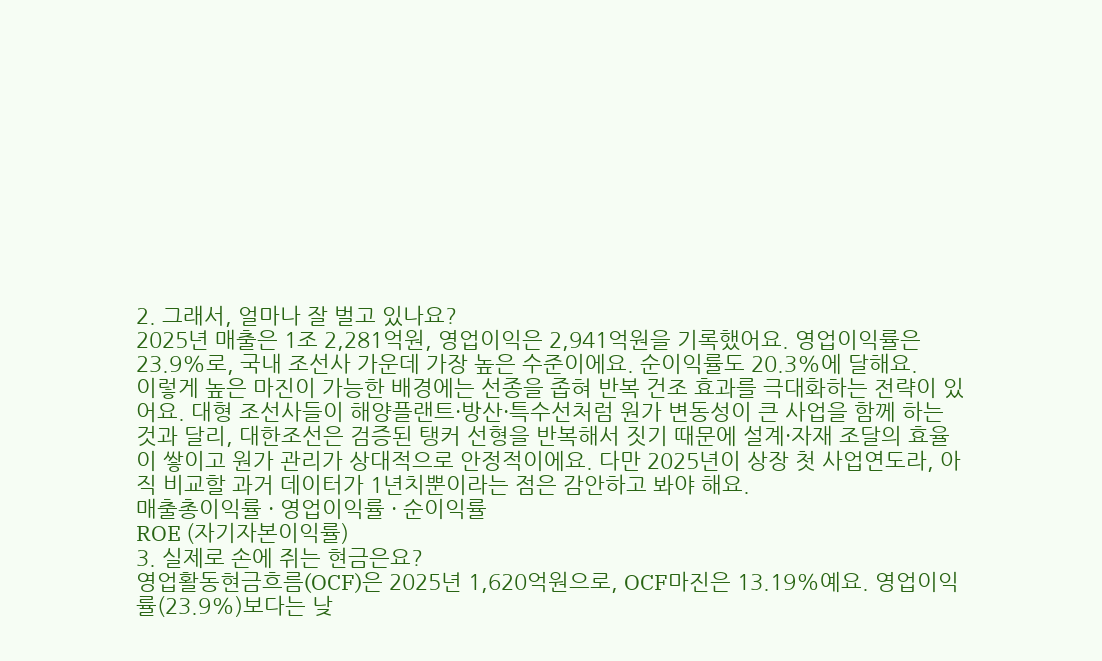2. 그래서, 얼마나 잘 벌고 있나요?
2025년 매출은 1조 2,281억원, 영업이익은 2,941억원을 기록했어요. 영업이익률은 23.9%로, 국내 조선사 가운데 가장 높은 수준이에요. 순이익률도 20.3%에 달해요.
이렇게 높은 마진이 가능한 배경에는 선종을 좁혀 반복 건조 효과를 극대화하는 전략이 있어요. 대형 조선사들이 해양플랜트·방산·특수선처럼 원가 변동성이 큰 사업을 함께 하는 것과 달리, 대한조선은 검증된 탱커 선형을 반복해서 짓기 때문에 설계·자재 조달의 효율이 쌓이고 원가 관리가 상대적으로 안정적이에요. 다만 2025년이 상장 첫 사업연도라, 아직 비교할 과거 데이터가 1년치뿐이라는 점은 감안하고 봐야 해요.
매출총이익률 · 영업이익률 · 순이익률
ROE (자기자본이익률)
3. 실제로 손에 쥐는 현금은요?
영업활동현금흐름(OCF)은 2025년 1,620억원으로, OCF마진은 13.19%예요. 영업이익률(23.9%)보다는 낮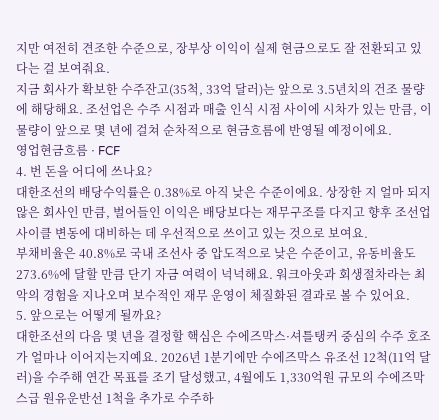지만 여전히 견조한 수준으로, 장부상 이익이 실제 현금으로도 잘 전환되고 있다는 걸 보여줘요.
지금 회사가 확보한 수주잔고(35척, 33억 달러)는 앞으로 3.5년치의 건조 물량에 해당해요. 조선업은 수주 시점과 매출 인식 시점 사이에 시차가 있는 만큼, 이 물량이 앞으로 몇 년에 걸쳐 순차적으로 현금흐름에 반영될 예정이에요.
영업현금흐름 · FCF
4. 번 돈을 어디에 쓰나요?
대한조선의 배당수익률은 0.38%로 아직 낮은 수준이에요. 상장한 지 얼마 되지 않은 회사인 만큼, 벌어들인 이익은 배당보다는 재무구조를 다지고 향후 조선업 사이클 변동에 대비하는 데 우선적으로 쓰이고 있는 것으로 보여요.
부채비율은 40.8%로 국내 조선사 중 압도적으로 낮은 수준이고, 유동비율도 273.6%에 달할 만큼 단기 자금 여력이 넉넉해요. 워크아웃과 회생절차라는 최악의 경험을 지나오며 보수적인 재무 운영이 체질화된 결과로 볼 수 있어요.
5. 앞으로는 어떻게 될까요?
대한조선의 다음 몇 년을 결정할 핵심은 수에즈막스·셔틀탱커 중심의 수주 호조가 얼마나 이어지는지예요. 2026년 1분기에만 수에즈막스 유조선 12척(11억 달러)을 수주해 연간 목표를 조기 달성했고, 4월에도 1,330억원 규모의 수에즈막스급 원유운반선 1척을 추가로 수주하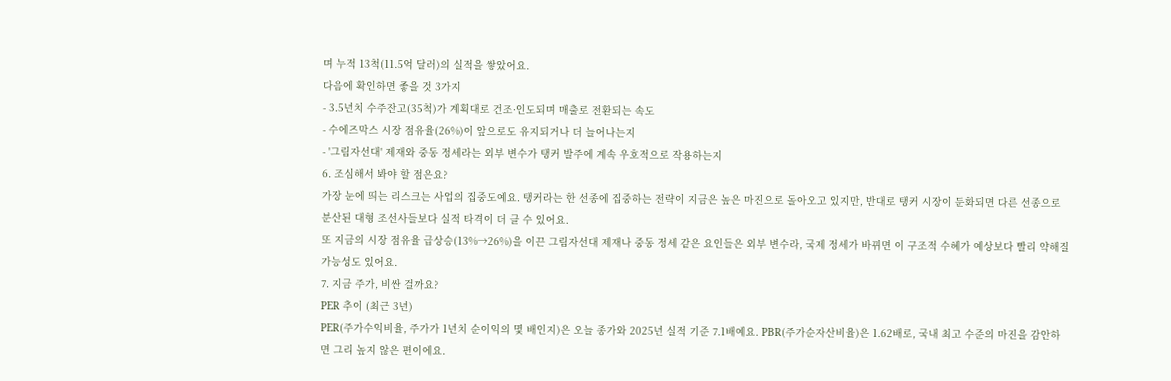며 누적 13척(11.5억 달러)의 실적을 쌓았어요.
다음에 확인하면 좋을 것 3가지
- 3.5년치 수주잔고(35척)가 계획대로 건조·인도되며 매출로 전환되는 속도
- 수에즈막스 시장 점유율(26%)이 앞으로도 유지되거나 더 늘어나는지
- '그림자선대' 제재와 중동 정세라는 외부 변수가 탱커 발주에 계속 우호적으로 작용하는지
6. 조심해서 봐야 할 점은요?
가장 눈에 띄는 리스크는 사업의 집중도예요. 탱커라는 한 선종에 집중하는 전략이 지금은 높은 마진으로 돌아오고 있지만, 반대로 탱커 시장이 둔화되면 다른 선종으로 분산된 대형 조선사들보다 실적 타격이 더 클 수 있어요.
또 지금의 시장 점유율 급상승(13%→26%)을 이끈 그림자선대 제재나 중동 정세 같은 요인들은 외부 변수라, 국제 정세가 바뀌면 이 구조적 수혜가 예상보다 빨리 약해질 가능성도 있어요.
7. 지금 주가, 비싼 걸까요?
PER 추이 (최근 3년)
PER(주가수익비율, 주가가 1년치 순이익의 몇 배인지)은 오늘 종가와 2025년 실적 기준 7.1배예요. PBR(주가순자산비율)은 1.62배로, 국내 최고 수준의 마진을 감안하면 그리 높지 않은 편이에요.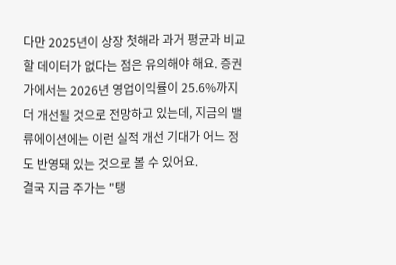다만 2025년이 상장 첫해라 과거 평균과 비교할 데이터가 없다는 점은 유의해야 해요. 증권가에서는 2026년 영업이익률이 25.6%까지 더 개선될 것으로 전망하고 있는데, 지금의 밸류에이션에는 이런 실적 개선 기대가 어느 정도 반영돼 있는 것으로 볼 수 있어요.
결국 지금 주가는 "탱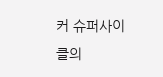커 슈퍼사이클의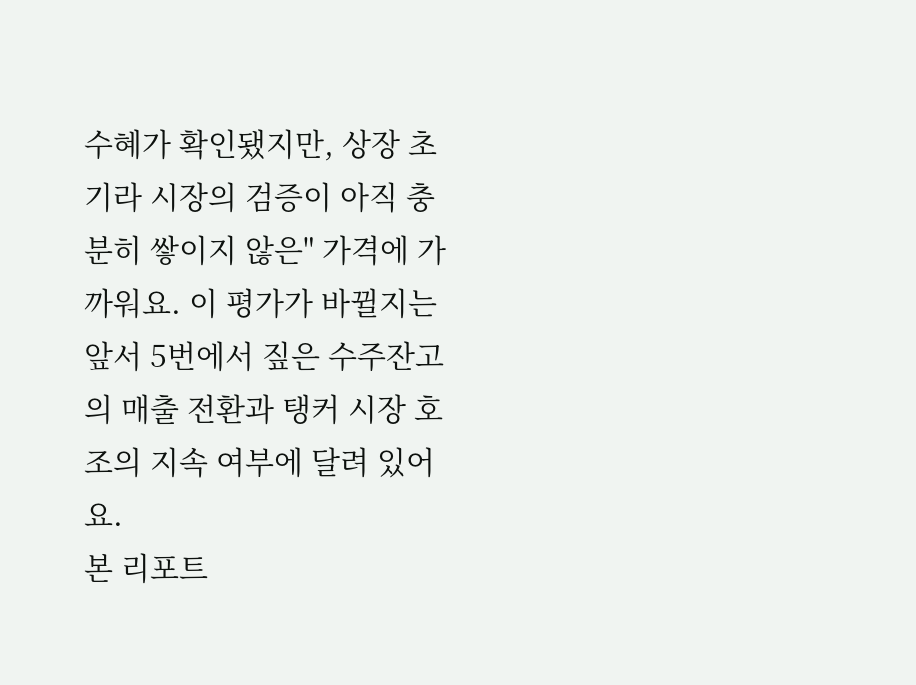수혜가 확인됐지만, 상장 초기라 시장의 검증이 아직 충분히 쌓이지 않은" 가격에 가까워요. 이 평가가 바뀔지는 앞서 5번에서 짚은 수주잔고의 매출 전환과 탱커 시장 호조의 지속 여부에 달려 있어요.
본 리포트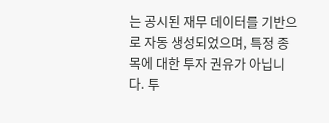는 공시된 재무 데이터를 기반으로 자동 생성되었으며, 특정 종목에 대한 투자 권유가 아닙니다. 투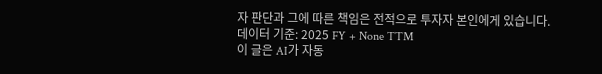자 판단과 그에 따른 책임은 전적으로 투자자 본인에게 있습니다.
데이터 기준: 2025 FY + None TTM
이 글은 AI가 자동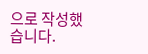으로 작성했습니다.